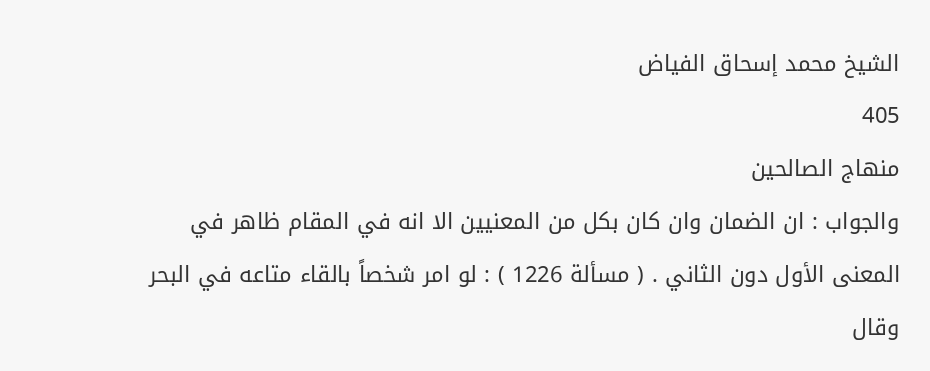الشيخ محمد إسحاق الفياض
405
منهاج الصالحين
والجواب : ان الضمان وان كان بكل من المعنيين الا انه في المقام ظاهر في المعنى الأول دون الثاني . ( مسألة 1226 ) : لو امر شخصاً بالقاء متاعه في البحر وقال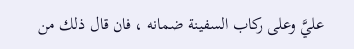عليَّ وعلى ركاب السفينة ضمانه ، فان قال ذلك من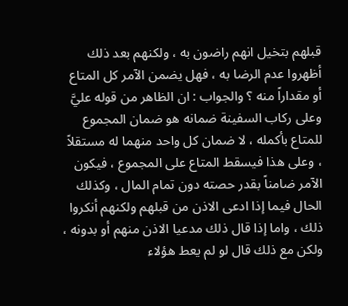قبلهم بتخيل انهم راضون به ، ولكنهم بعد ذلك أظهروا عدم الرضا به ، فهل يضمن الآمر كل المتاع أو مقداراً منه ؟ والجواب : ان الظاهر من قوله عليَّ وعلى ركاب السفينة ضمانه هو ضمان المجموع للمتاع بأكمله ، لا ضمان كل واحد منهما له مستقلاً ، وعلى هذا فيسقط المتاع على المجموع ، فيكون الآمر ضامناً بقدر حصته دون تمام المال ، وكذلك الحال فيما إذا ادعى الاذن من قبلهم ولكنهم أنكروا ذلك ، واما إذا قال ذلك مدعيا الاذن منهم أو بدونه ، ولكن مع ذلك قال لو لم يعط هؤلاء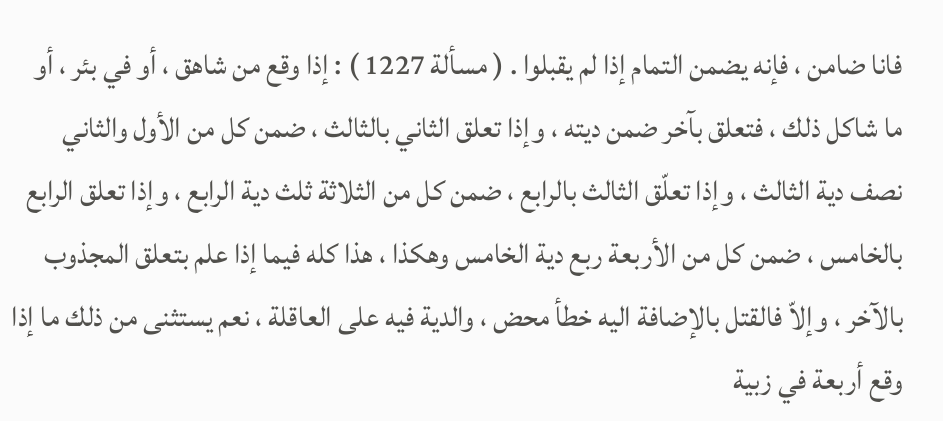فانا ضامن ، فإنه يضمن التمام إذا لم يقبلوا . ( مسألة 1227 ) : إذا وقع من شاهق ، أو في بئر ، أو ما شاكل ذلك ، فتعلق بآخر ضمن ديته ، وإذا تعلق الثاني بالثالث ، ضمن كل من الأول والثاني نصف دية الثالث ، وإذا تعلّق الثالث بالرابع ، ضمن كل من الثلاثة ثلث دية الرابع ، وإذا تعلق الرابع بالخامس ، ضمن كل من الأربعة ربع دية الخامس وهكذا ، هذا كله فيما إذا علم بتعلق المجذوب بالآخر ، وإلاّ فالقتل بالإضافة اليه خطأ محض ، والدية فيه على العاقلة ، نعم يستثنى من ذلك ما إذا وقع أربعة في زبية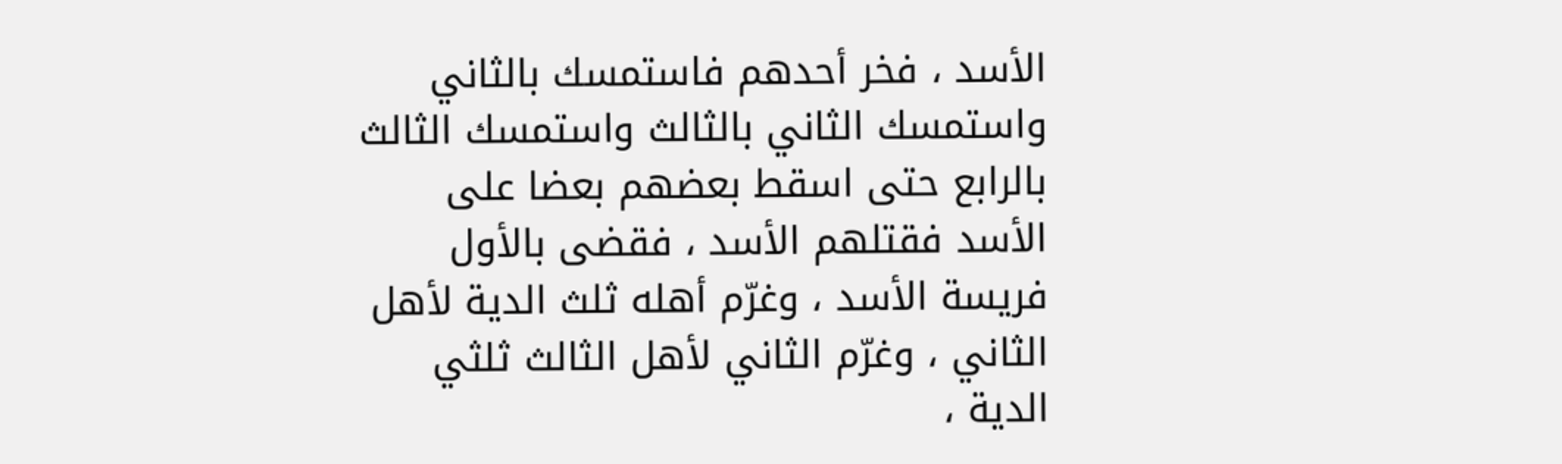الأسد ، فخر أحدهم فاستمسك بالثاني واستمسك الثاني بالثالث واستمسك الثالث بالرابع حتى اسقط بعضهم بعضا على الأسد فقتلهم الأسد ، فقضى بالأول فريسة الأسد ، وغرّم أهله ثلث الدية لأهل الثاني ، وغرّم الثاني لأهل الثالث ثلثي الدية ،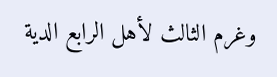وغرم الثالث لأهل الرابع الدية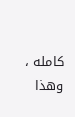كامله ، وهذا